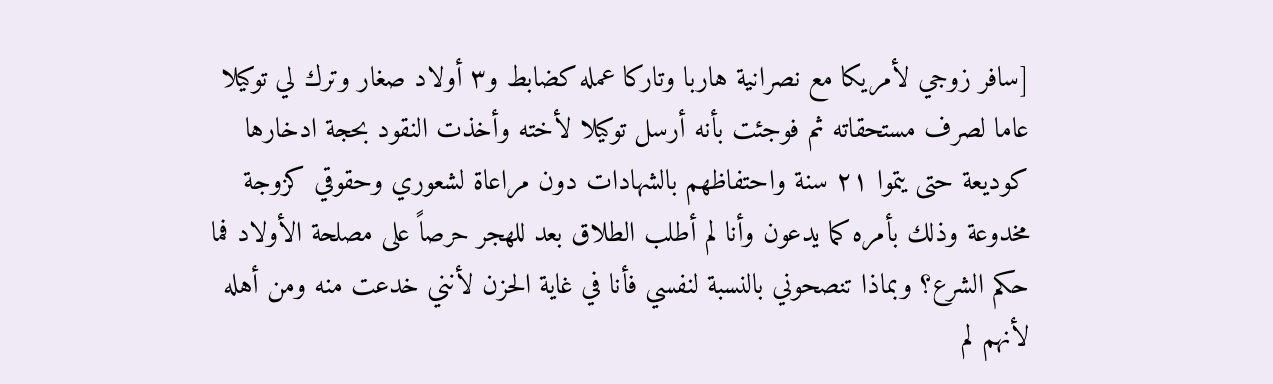[سافر زوجي لأمريكا مع نصرانية هاربا وتاركا عمله كضابط و٣ أولاد صغار وترك لي توكيلا عاما لصرف مستحقاته ثم فوجئت بأنه أرسل توكيلا لأخته وأخذت النقود بحجة ادخارها كوديعة حتى يتموا ٢١ سنة واحتفاظهم بالشهادات دون مراعاة لشعوري وحقوقي كزوجة مخدوعة وذلك بأمره كما يدعون وأنا لم أطلب الطلاق بعد للهجر حرصاً على مصلحة الأولاد فما حكم الشرع؟ وبماذا تنصحوني بالنسبة لنفسي فأنا في غاية الحزن لأنني خدعت منه ومن أهله لأنهم لم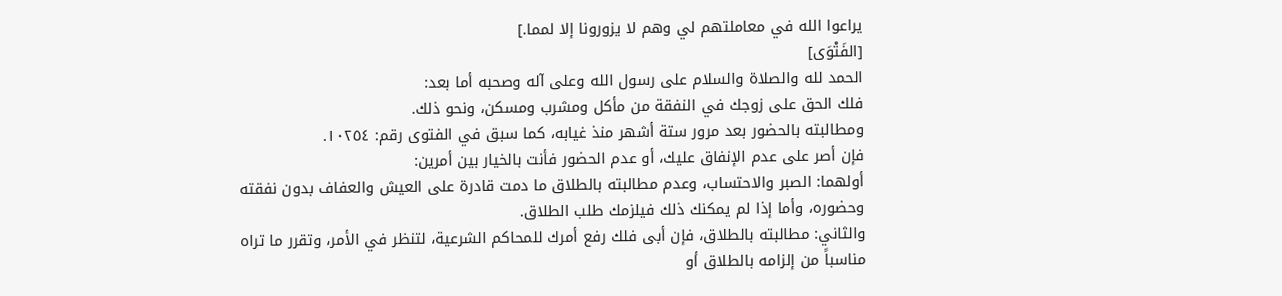يراعوا الله في معاملتهم لي وهم لا يزورونا إلا لمما.]
[الفَتْوَى]
الحمد لله والصلاة والسلام على رسول الله وعلى آله وصحبه أما بعد:
فلك الحق على زوجك في النفقة من مأكل ومشرب ومسكن، ونحو ذلك.
ومطالبته بالحضور بعد مرور ستة أشهر منذ غيابه، كما سبق في الفتوى رقم: ١٠٢٥٤.
فإن أصر على عدم الإنفاق عليك، أو عدم الحضور فأنت بالخيار بين أمرين:
أولهما: الصبر والاحتساب، وعدم مطالبته بالطلاق ما دمت قادرة على العيش والعفاف بدون نفقته وحضوره، وأما إذا لم يمكنك ذلك فيلزمك طلب الطلاق.
والثاني: مطالبته بالطلاق، فإن أبى فلك رفع أمرك للمحاكم الشرعية، لتنظر في الأمر، وتقرر ما تراه مناسباً من إلزامه بالطلاق أو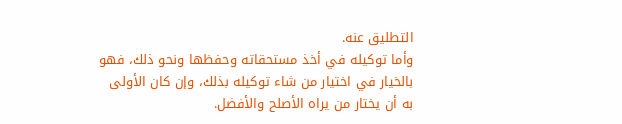التطليق عنه.
وأما توكيله في أخذ مستحقاته وحفظها ونحو ذلك، فهو بالخيار في اختيار من شاء توكيله بذلك، وإن كان الأولى به أن يختار من يراه الأصلح والأفضل.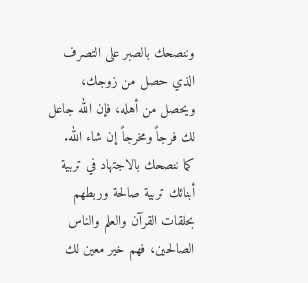وننصحك بالصبر على التصرف الذي حصل من زوجك، ويحصل من أهله، فإن الله جاعل لك فرجاً ومخرجاً إن شاء الله.
كما ننصحك بالاجتهاد في تربية أبنائك تربية صالحة وربطهم بحلقات القرآن والعلم والناس الصالحين، فهم خير معين لك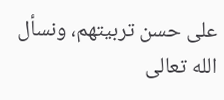على حسن تربيتهم، ونسأل الله تعالى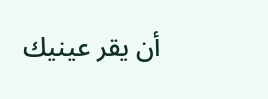أن يقر عينيك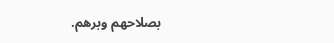بصلاحهم وبرهم.